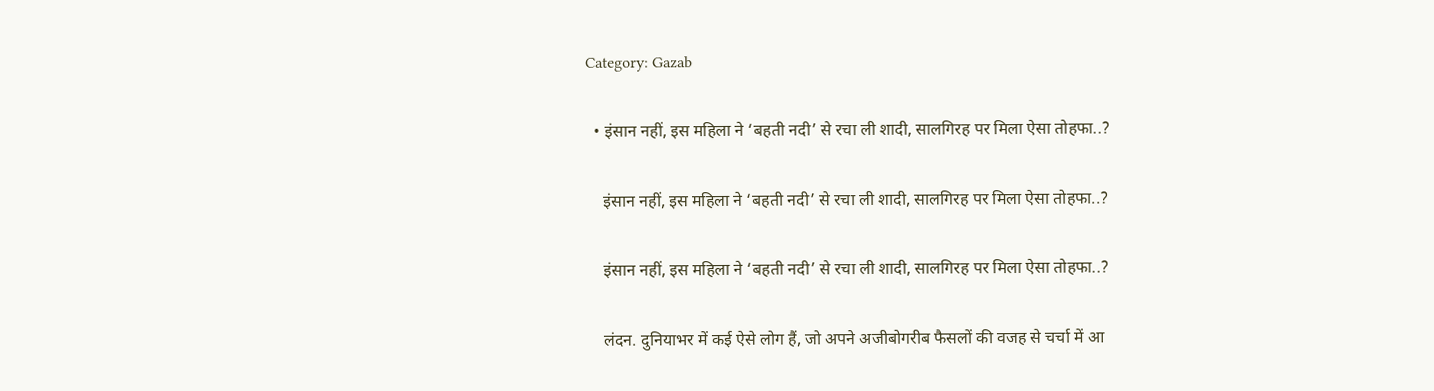Category: Gazab

  • इंसान नहीं, इस महिला ने ‘बहती नदी’ से रचा ली शादी, सालगिरह पर मिला ऐसा तोहफा..?

    इंसान नहीं, इस महिला ने ‘बहती नदी’ से रचा ली शादी, सालगिरह पर मिला ऐसा तोहफा..?

    इंसान नहीं, इस महिला ने ‘बहती नदी’ से रचा ली शादी, सालगिरह पर मिला ऐसा तोहफा..?

    लंदन. दुनियाभर में कई ऐसे लोग हैं, जो अपने अजीबोगरीब फैसलों की वजह से चर्चा में आ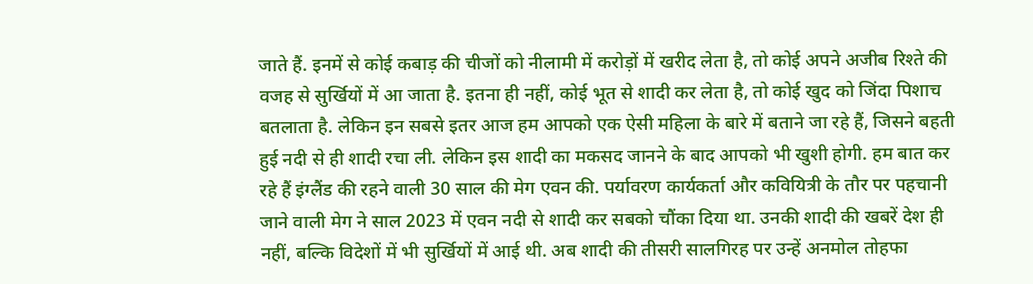जाते हैं. इनमें से कोई कबाड़ की चीजों को नीलामी में करोड़ों में खरीद लेता है, तो कोई अपने अजीब रिश्ते की वजह से सुर्खियों में आ जाता है. इतना ही नहीं, कोई भूत से शादी कर लेता है, तो कोई खुद को जिंदा पिशाच बतलाता है. लेकिन इन सबसे इतर आज हम आपको एक ऐसी महिला के बारे में बताने जा रहे हैं, जिसने बहती हुई नदी से ही शादी रचा ली. लेकिन इस शादी का मकसद जानने के बाद आपको भी खुशी होगी. हम बात कर रहे हैं इंग्लैंड की रहने वाली 30 साल की मेग एवन की. पर्यावरण कार्यकर्ता और कवियित्री के तौर पर पहचानी जाने वाली मेग ने साल 2023 में एवन नदी से शादी कर सबको चौंका दिया था. उनकी शादी की खबरें देश ही नहीं, बल्कि विदेशों में भी सुर्खियों में आई थी. अब शादी की तीसरी सालगिरह पर उन्हें अनमोल तोहफा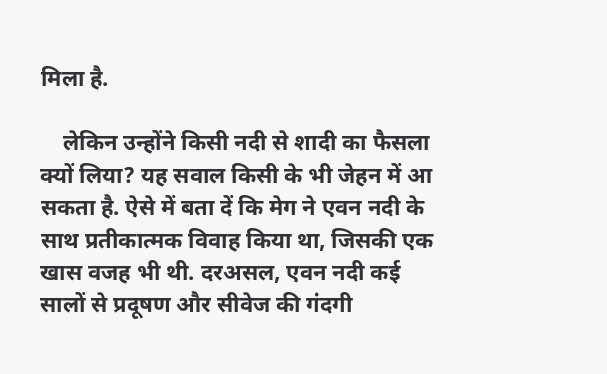मिला है.

    लेकिन उन्होंने किसी नदी से शादी का फैसला क्यों लिया? यह सवाल किसी के भी जेहन में आ सकता है. ऐसे में बता दें कि मेग ने एवन नदी के साथ प्रतीकात्मक विवाह किया था, जिसकी एक खास वजह भी थी. दरअसल, एवन नदी कई सालों से प्रदूषण और सीवेज की गंदगी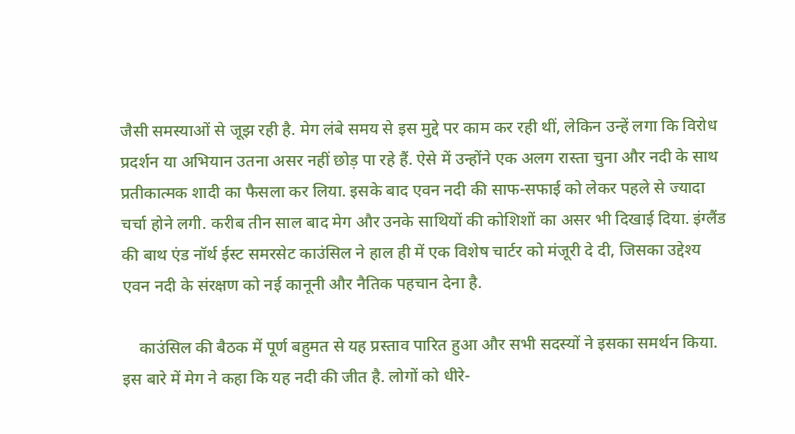जैसी समस्याओं से जूझ रही है. मेग लंबे समय से इस मुद्दे पर काम कर रही थीं, लेकिन उन्हें लगा कि विरोध प्रदर्शन या अभियान उतना असर नहीं छोड़ पा रहे हैं. ऐसे में उन्होंने एक अलग रास्ता चुना और नदी के साथ प्रतीकात्मक शादी का फैसला कर लिया. इसके बाद एवन नदी की साफ-सफाई को लेकर पहले से ज्यादा चर्चा होने लगी. करीब तीन साल बाद मेग और उनके साथियों की कोशिशों का असर भी दिखाई दिया. इंग्लैंड की बाथ एंड नॉर्थ ईस्ट समरसेट काउंसिल ने हाल ही में एक विशेष चार्टर को मंजूरी दे दी, जिसका उद्देश्य एवन नदी के संरक्षण को नई कानूनी और नैतिक पहचान देना है.

    काउंसिल की बैठक में पूर्ण बहुमत से यह प्रस्ताव पारित हुआ और सभी सदस्यों ने इसका समर्थन किया. इस बारे में मेग ने कहा कि यह नदी की जीत है. लोगों को धीरे-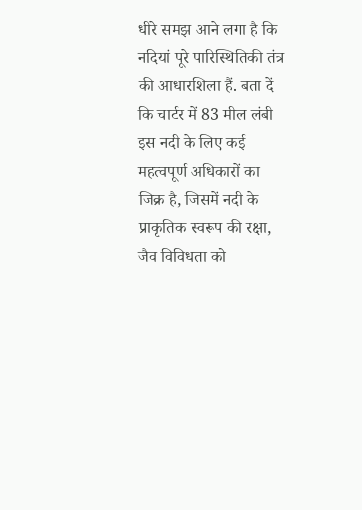धीरे समझ आने लगा है कि नदियां पूरे पारिस्थितिकी तंत्र की आधारशिला हैं. बता दें कि चार्टर में 83 मील लंबी इस नदी के लिए कई महत्वपूर्ण अधिकारों का जिक्र है, जिसमें नदी के प्राकृतिक स्वरूप की रक्षा, जैव विविधता को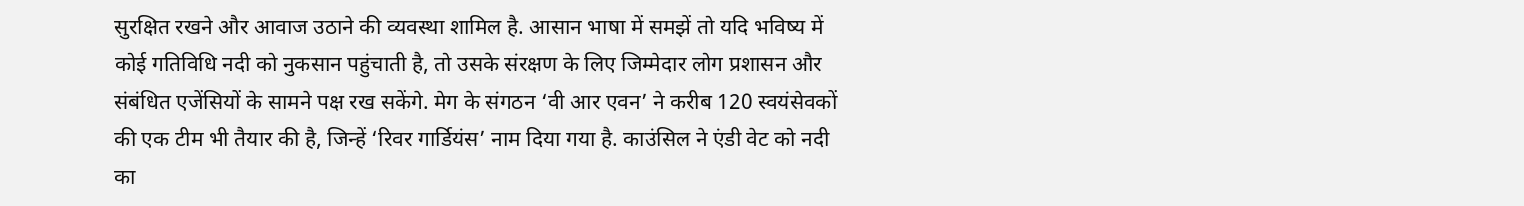सुरक्षित रखने और आवाज उठाने की व्यवस्था शामिल है. आसान भाषा में समझें तो यदि भविष्य में कोई गतिविधि नदी को नुकसान पहुंचाती है, तो उसके संरक्षण के लिए जिम्मेदार लोग प्रशासन और संबंधित एजेंसियों के सामने पक्ष रख सकेंगे. मेग के संगठन ‘वी आर एवन’ ने करीब 120 स्वयंसेवकों की एक टीम भी तैयार की है, जिन्हें ‘रिवर गार्डियंस’ नाम दिया गया है. काउंसिल ने एंडी वेट को नदी का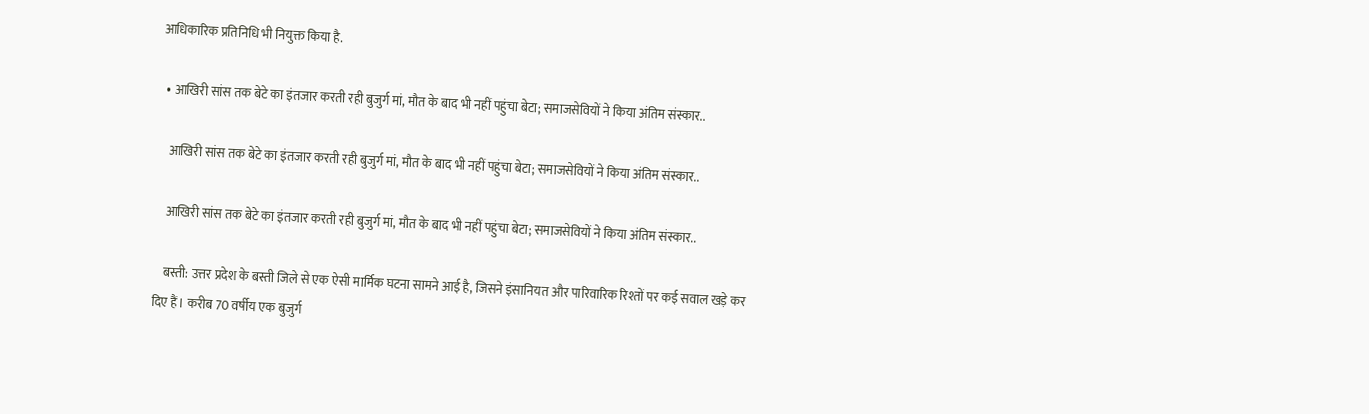आधिकारिक प्रतिनिधि भी नियुक्त किया है.

  • आखिरी सांस तक बेटे का इंतजार करती रही बुजुर्ग मां, मौत के बाद भी नहीं पहुंचा बेटा; समाजसेवियों ने किया अंतिम संस्कार..

    आखिरी सांस तक बेटे का इंतजार करती रही बुजुर्ग मां, मौत के बाद भी नहीं पहुंचा बेटा; समाजसेवियों ने किया अंतिम संस्कार..

    आखिरी सांस तक बेटे का इंतजार करती रही बुजुर्ग मां, मौत के बाद भी नहीं पहुंचा बेटा; समाजसेवियों ने किया अंतिम संस्कार..

    बस्ती: उत्तर प्रदेश के बस्ती जिले से एक ऐसी मार्मिक घटना सामने आई है, जिसने इंसानियत और पारिवारिक रिश्तों पर कई सवाल खड़े कर दिए हैं। करीब 70 वर्षीय एक बुजुर्ग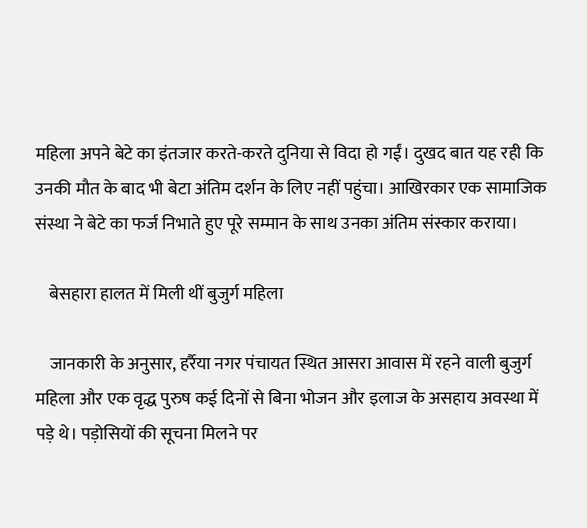महिला अपने बेटे का इंतजार करते-करते दुनिया से विदा हो गईं। दुखद बात यह रही कि उनकी मौत के बाद भी बेटा अंतिम दर्शन के लिए नहीं पहुंचा। आखिरकार एक सामाजिक संस्था ने बेटे का फर्ज निभाते हुए पूरे सम्मान के साथ उनका अंतिम संस्कार कराया।

    बेसहारा हालत में मिली थीं बुजुर्ग महिला

    जानकारी के अनुसार, हर्रैया नगर पंचायत स्थित आसरा आवास में रहने वाली बुजुर्ग महिला और एक वृद्ध पुरुष कई दिनों से बिना भोजन और इलाज के असहाय अवस्था में पड़े थे। पड़ोसियों की सूचना मिलने पर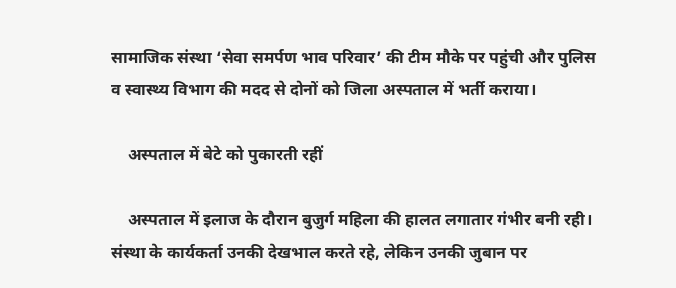सामाजिक संस्था ‘सेवा समर्पण भाव परिवार’ की टीम मौके पर पहुंची और पुलिस व स्वास्थ्य विभाग की मदद से दोनों को जिला अस्पताल में भर्ती कराया।

    अस्पताल में बेटे को पुकारती रहीं

    अस्पताल में इलाज के दौरान बुजुर्ग महिला की हालत लगातार गंभीर बनी रही। संस्था के कार्यकर्ता उनकी देखभाल करते रहे, लेकिन उनकी जुबान पर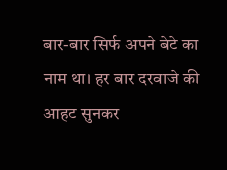बार-बार सिर्फ अपने बेटे का नाम था। हर बार दरवाजे की आहट सुनकर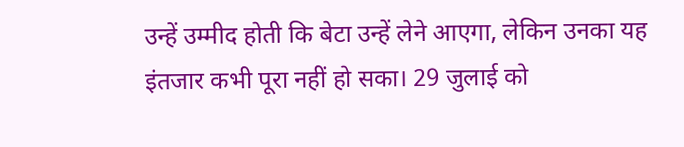उन्हें उम्मीद होती कि बेटा उन्हें लेने आएगा, लेकिन उनका यह इंतजार कभी पूरा नहीं हो सका। 29 जुलाई को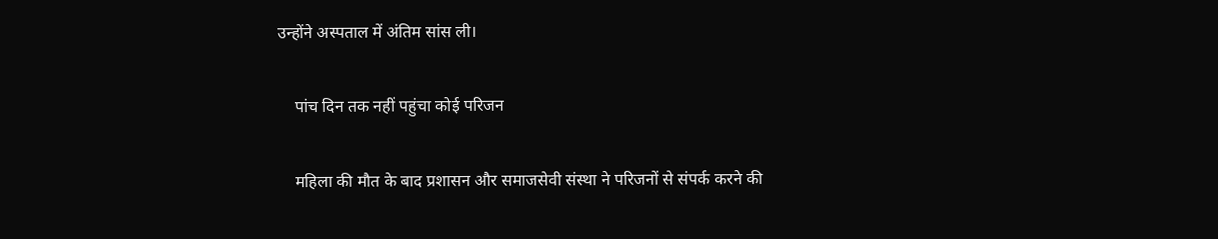उन्होंने अस्पताल में अंतिम सांस ली।

    पांच दिन तक नहीं पहुंचा कोई परिजन

    महिला की मौत के बाद प्रशासन और समाजसेवी संस्था ने परिजनों से संपर्क करने की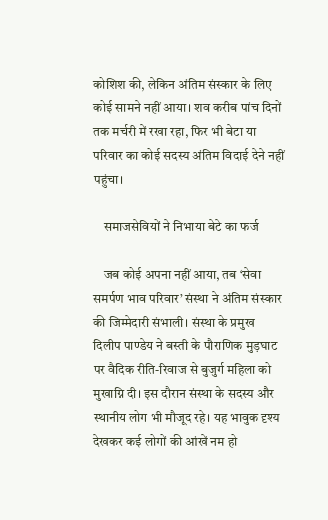कोशिश की, लेकिन अंतिम संस्कार के लिए कोई सामने नहीं आया। शव करीब पांच दिनों तक मर्चरी में रखा रहा, फिर भी बेटा या परिवार का कोई सदस्य अंतिम विदाई देने नहीं पहुंचा।

    समाजसेवियों ने निभाया बेटे का फर्ज

    जब कोई अपना नहीं आया, तब ‘सेवा समर्पण भाव परिवार’ संस्था ने अंतिम संस्कार की जिम्मेदारी संभाली। संस्था के प्रमुख दिलीप पाण्डेय ने बस्ती के पौराणिक मुड़घाट पर वैदिक रीति-रिवाज से बुजुर्ग महिला को मुखाग्नि दी। इस दौरान संस्था के सदस्य और स्थानीय लोग भी मौजूद रहे। यह भावुक दृश्य देखकर कई लोगों की आंखें नम हो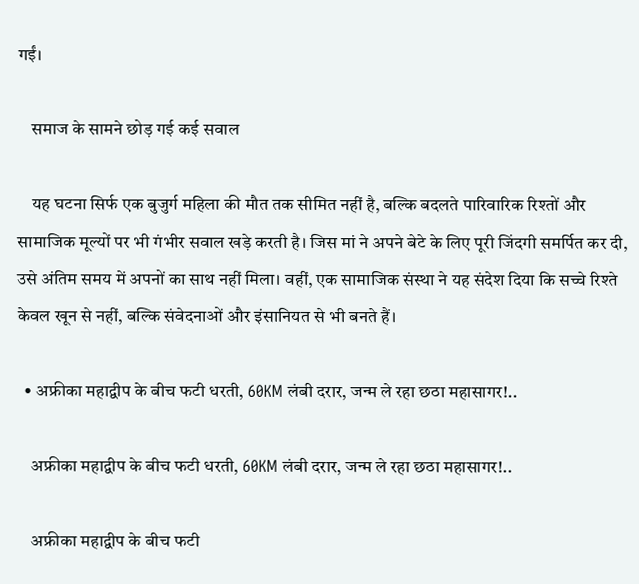गईं।

    समाज के सामने छोड़ गई कई सवाल

    यह घटना सिर्फ एक बुजुर्ग महिला की मौत तक सीमित नहीं है, बल्कि बदलते पारिवारिक रिश्तों और सामाजिक मूल्यों पर भी गंभीर सवाल खड़े करती है। जिस मां ने अपने बेटे के लिए पूरी जिंदगी समर्पित कर दी, उसे अंतिम समय में अपनों का साथ नहीं मिला। वहीं, एक सामाजिक संस्था ने यह संदेश दिया कि सच्चे रिश्ते केवल खून से नहीं, बल्कि संवेदनाओं और इंसानियत से भी बनते हैं।

  • अफ्रीका महाद्वीप के बीच फटी धरती, 60KM लंबी दरार, जन्म ले रहा छठा महासागर!..

    अफ्रीका महाद्वीप के बीच फटी धरती, 60KM लंबी दरार, जन्म ले रहा छठा महासागर!..

    अफ्रीका महाद्वीप के बीच फटी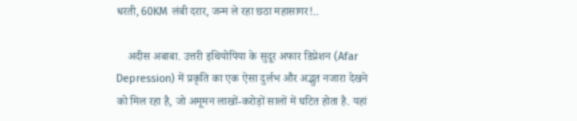धरती, 60KM लंबी दरार, जन्म ले रहा छठा महासागर!..

    अदीस अबाबा. उत्तरी इथियोपिया के सुदूर अफार डिप्रेशन (Afar Depression) में प्रकृति का एक ऐसा दुर्लभ और अद्भुत नजारा देखने को मिल रहा है, जो अमूमन लाखों-करोड़ों सालों में घटित होता है. यहां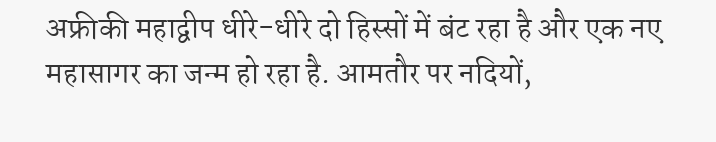अफ्रीकी महाद्वीप धीरे-धीरे दो हिस्सों में बंट रहा है और एक नए महासागर का जन्म हो रहा है. आमतौर पर नदियों,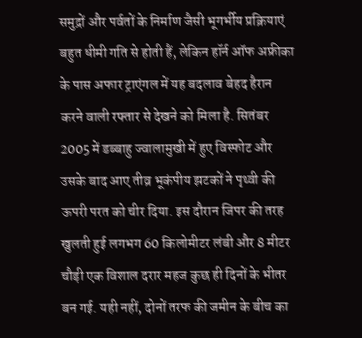समुद्रों और पर्वतों के निर्माण जैसी भूगर्भीय प्रक्रियाएं बहुत धीमी गति से होती हैं, लेकिन हॉर्न ऑफ अफ्रीका के पास अफार ट्राएंगल में यह बदलाव बेहद हैरान करने वाली रफ्तार से देखने को मिला है. सितंबर 2005 में डब्बाहु ज्वालामुखी में हुए विस्फोट और उसके बाद आए तीव्र भूकंपीय झटकों ने पृथ्वी की ऊपरी परत को चीर दिया. इस दौरान जिपर की तरह खुलती हुई लगभग 60 किलोमीटर लंबी और 8 मीटर चौड़ी एक विशाल दरार महज कुछ ही दिनों के भीतर बन गई. यही नहीं, दोनों तरफ की जमीन के बीच का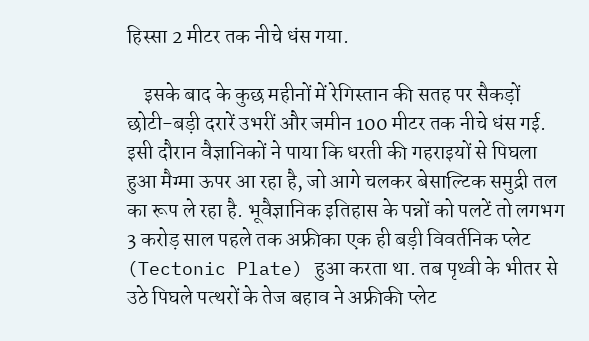हिस्सा 2 मीटर तक नीचे धंस गया.

    इसके बाद के कुछ महीनों में रेगिस्तान की सतह पर सैकड़ों छोटी-बड़ी दरारें उभरीं और जमीन 100 मीटर तक नीचे धंस गई. इसी दौरान वैज्ञानिकों ने पाया कि धरती की गहराइयों से पिघला हुआ मैग्मा ऊपर आ रहा है, जो आगे चलकर बेसाल्टिक समुद्री तल का रूप ले रहा है. भूवैज्ञानिक इतिहास के पन्नों को पलटें तो लगभग 3 करोड़ साल पहले तक अफ्रीका एक ही बड़ी विवर्तनिक प्लेट (Tectonic Plate) हुआ करता था. तब पृथ्वी के भीतर से उठे पिघले पत्थरों के तेज बहाव ने अफ्रीकी प्लेट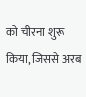को चीरना शुरू किया, जिससे अरब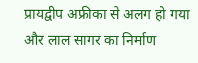प्रायद्वीप अफ्रीका से अलग हो गया और लाल सागर का निर्माण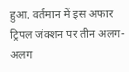हुआ. वर्तमान में इस अफार ट्रिपल जंक्शन पर तीन अलग-अलग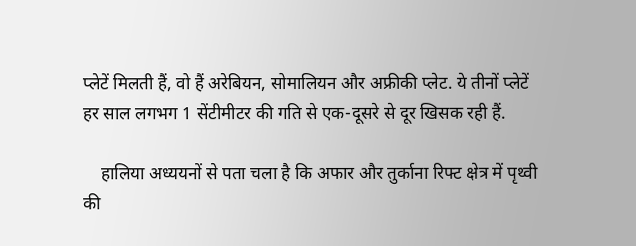प्लेटें मिलती हैं, वो हैं अरेबियन, सोमालियन और अफ्रीकी प्लेट. ये तीनों प्लेटें हर साल लगभग 1 सेंटीमीटर की गति से एक-दूसरे से दूर खिसक रही हैं.

    हालिया अध्ययनों से पता चला है कि अफार और तुर्काना रिफ्ट क्षेत्र में पृथ्वी की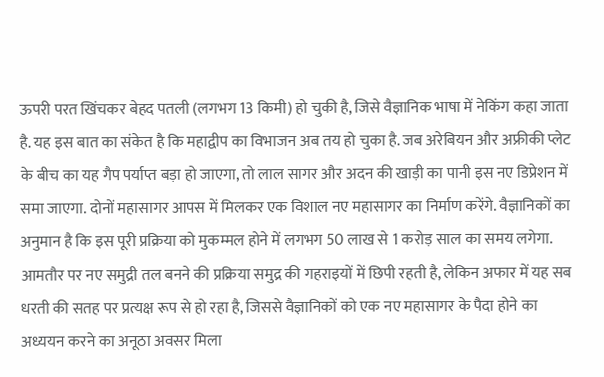ऊपरी परत खिंचकर बेहद पतली (लगभग 13 किमी) हो चुकी है, जिसे वैज्ञानिक भाषा में नेकिंग कहा जाता है. यह इस बात का संकेत है कि महाद्वीप का विभाजन अब तय हो चुका है. जब अरेबियन और अफ्रीकी प्लेट के बीच का यह गैप पर्याप्त बड़ा हो जाएगा, तो लाल सागर और अदन की खाड़ी का पानी इस नए डिप्रेशन में समा जाएगा. दोनों महासागर आपस में मिलकर एक विशाल नए महासागर का निर्माण करेंगे. वैज्ञानिकों का अनुमान है कि इस पूरी प्रक्रिया को मुकम्मल होने में लगभग 50 लाख से 1 करोड़ साल का समय लगेगा. आमतौर पर नए समुद्री तल बनने की प्रक्रिया समुद्र की गहराइयों में छिपी रहती है, लेकिन अफार में यह सब धरती की सतह पर प्रत्यक्ष रूप से हो रहा है, जिससे वैज्ञानिकों को एक नए महासागर के पैदा होने का अध्ययन करने का अनूठा अवसर मिला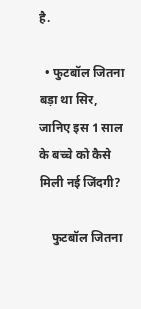है.

  • फुटबॉल जितना बड़ा था सिर, जानिए इस 1 साल के बच्चे को कैसे मिली नई जिंदगी?

    फुटबॉल जितना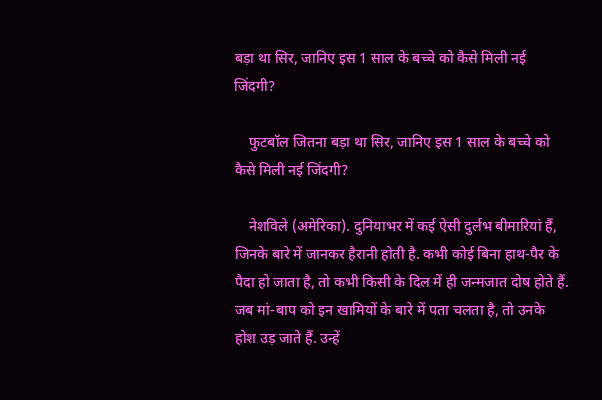बड़ा था सिर, जानिए इस 1 साल के बच्चे को कैसे मिली नई जिंदगी?

    फुटबॉल जितना बड़ा था सिर, जानिए इस 1 साल के बच्चे को कैसे मिली नई जिंदगी?

    नेशविले (अमेरिका). दुनियाभर में कई ऐसी दुर्लभ बीमारियां हैं, जिनके बारे में जानकर हैरानी होती है. कभी कोई बिना हाथ-पैर के पैदा हो जाता है, तो कभी किसी के दिल में ही जन्मजात दोष होते हैं. जब मां-बाप को इन खामियों के बारे में पता चलता है, तो उनके होश उड़ जाते हैं. उन्हें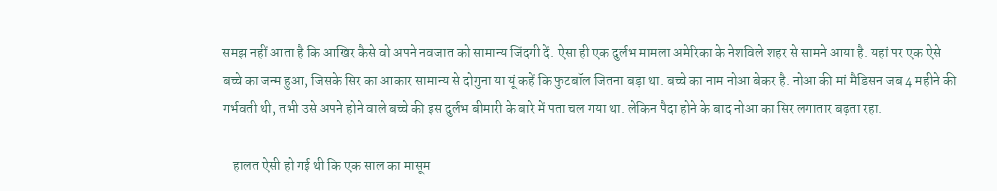समझ नहीं आता है कि आखिर कैसे वो अपने नवजात को सामान्य जिंदगी दें. ऐसा ही एक दुर्लभ मामला अमेरिका के नेशविले शहर से सामने आया है. यहां पर एक ऐसे बच्चे का जन्म हुआ, जिसके सिर का आकार सामान्य से दोगुना या यूं कहें कि फुटबॉल जितना बड़ा था. बच्चे का नाम नोआ बेकर है. नोआ की मां मैडिसन जब 4 महीने की गर्भवती थी, तभी उसे अपने होने वाले बच्चे की इस दुर्लभ बीमारी के बारे में पता चल गया था. लेकिन पैदा होने के बाद नोआ का सिर लगातार बढ़ता रहा.

    हालत ऐसी हो गई थी कि एक साल का मासूम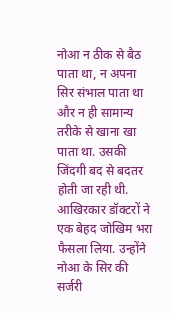नोआ न ठीक से बैठ पाता था, न अपना सिर संभाल पाता था और न ही सामान्य तरीके से खाना खा पाता था. उसकी जिंदगी बद से बदतर होती जा रही थी. आखिरकार डॉक्टरों ने एक बेहद जोखिम भरा फैसला लिया. उन्होंने नोआ के सिर की सर्जरी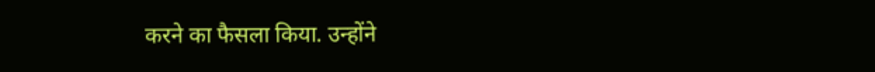करने का फैसला किया. उन्होंने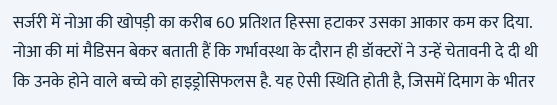सर्जरी में नोआ की खोपड़ी का करीब 60 प्रतिशत हिस्सा हटाकर उसका आकार कम कर दिया. नोआ की मां मैडिसन बेकर बताती हैं कि गर्भावस्था के दौरान ही डॉक्टरों ने उन्हें चेतावनी दे दी थी कि उनके होने वाले बच्चे को हाइड्रोसिफलस है. यह ऐसी स्थिति होती है, जिसमें दिमाग के भीतर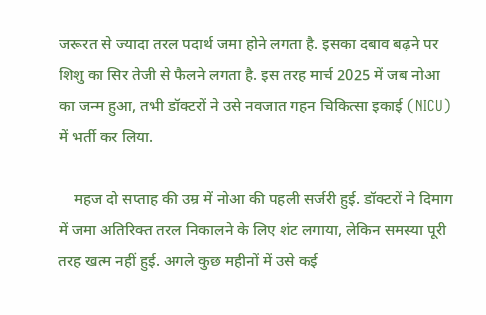जरूरत से ज्यादा तरल पदार्थ जमा होने लगता है. इसका दबाव बढ़ने पर शिशु का सिर तेजी से फैलने लगता है. इस तरह मार्च 2025 में जब नोआ का जन्म हुआ, तभी डॉक्टरों ने उसे नवजात गहन चिकित्सा इकाई (NICU) में भर्ती कर लिया.

    महज दो सप्ताह की उम्र में नोआ की पहली सर्जरी हुई. डॉक्टरों ने दिमाग में जमा अतिरिक्त तरल निकालने के लिए शंट लगाया, लेकिन समस्या पूरी तरह खत्म नहीं हुई. अगले कुछ महीनों में उसे कई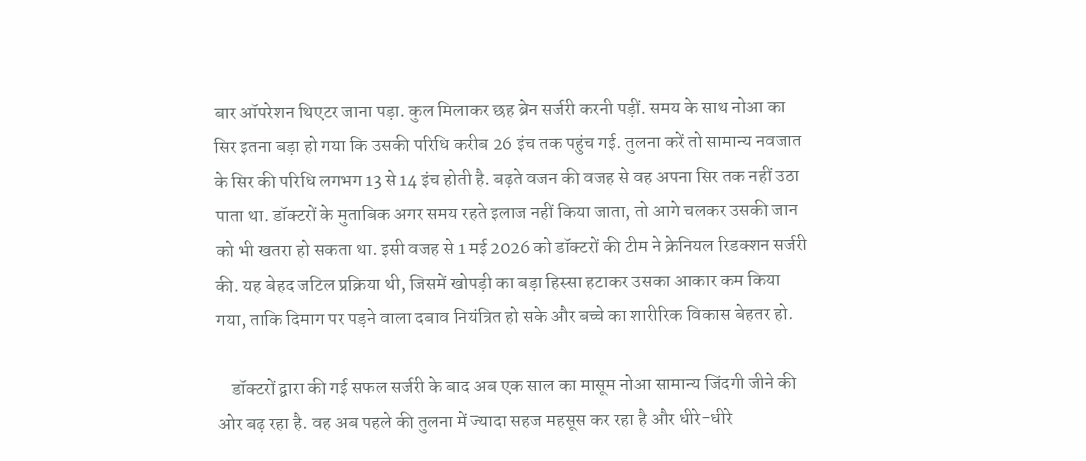बार ऑपरेशन थिएटर जाना पड़ा. कुल मिलाकर छह ब्रेन सर्जरी करनी पड़ीं. समय के साथ नोआ का सिर इतना बड़ा हो गया कि उसकी परिधि करीब 26 इंच तक पहुंच गई. तुलना करें तो सामान्य नवजात के सिर की परिधि लगभग 13 से 14 इंच होती है. बढ़ते वजन की वजह से वह अपना सिर तक नहीं उठा पाता था. डॉक्टरों के मुताबिक अगर समय रहते इलाज नहीं किया जाता, तो आगे चलकर उसकी जान को भी खतरा हो सकता था. इसी वजह से 1 मई 2026 को डॉक्टरों की टीम ने क्रेनियल रिडक्शन सर्जरी की. यह बेहद जटिल प्रक्रिया थी, जिसमें खोपड़ी का बड़ा हिस्सा हटाकर उसका आकार कम किया गया, ताकि दिमाग पर पड़ने वाला दबाव नियंत्रित हो सके और बच्चे का शारीरिक विकास बेहतर हो.

    डॉक्टरों द्वारा की गई सफल सर्जरी के बाद अब एक साल का मासूम नोआ सामान्य जिंदगी जीने की ओर बढ़ रहा है. वह अब पहले की तुलना में ज्यादा सहज महसूस कर रहा है और धीरे-धीरे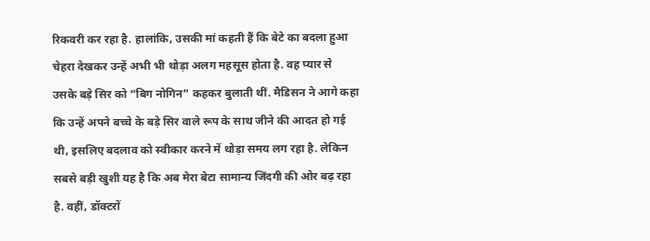रिकवरी कर रहा है. हालांकि, उसकी मां कहती हैं कि बेटे का बदला हुआ चेहरा देखकर उन्हें अभी भी थोड़ा अलग महसूस होता है. वह प्यार से उसके बड़े सिर को “बिग नोगिन” कहकर बुलाती थीं. मैडिसन ने आगे कहा कि उन्हें अपने बच्चे के बड़े सिर वाले रूप के साथ जीने की आदत हो गई थी, इसलिए बदलाव को स्वीकार करने में थोड़ा समय लग रहा है. लेकिन सबसे बड़ी खुशी यह है कि अब मेरा बेटा सामान्य जिंदगी की ओर बढ़ रहा है. वहीं, डॉक्टरों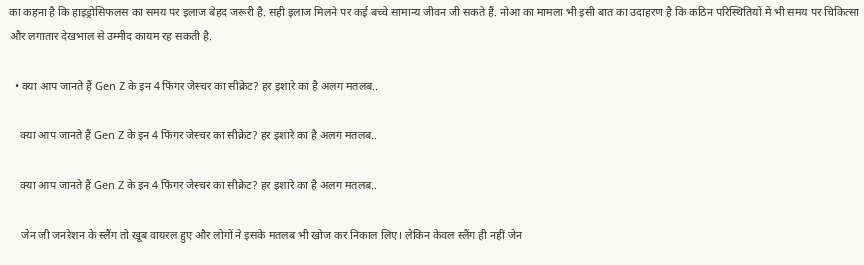का कहना है कि हाइड्रोसिफलस का समय पर इलाज बेहद जरूरी है. सही इलाज मिलने पर कई बच्चे सामान्य जीवन जी सकते हैं. नोआ का मामला भी इसी बात का उदाहरण है कि कठिन परिस्थितियों में भी समय पर चिकित्सा और लगातार देखभाल से उम्मीद कायम रह सकती है.

  • क्या आप जानते हैं Gen Z के इन 4 फिंगर जेस्चर का सीक्रेट? हर इशारे का है अलग मतलब..

    क्या आप जानते हैं Gen Z के इन 4 फिंगर जेस्चर का सीक्रेट? हर इशारे का है अलग मतलब..

    क्या आप जानते हैं Gen Z के इन 4 फिंगर जेस्चर का सीक्रेट? हर इशारे का है अलग मतलब..

    जेन जी जनरेशन के स्लैंग तो खूब वायरल हुए और लोगों ने इसके मतलब भी खोज कर निकाल लिए। लेकिन केवल स्लैंग ही नहीं जेन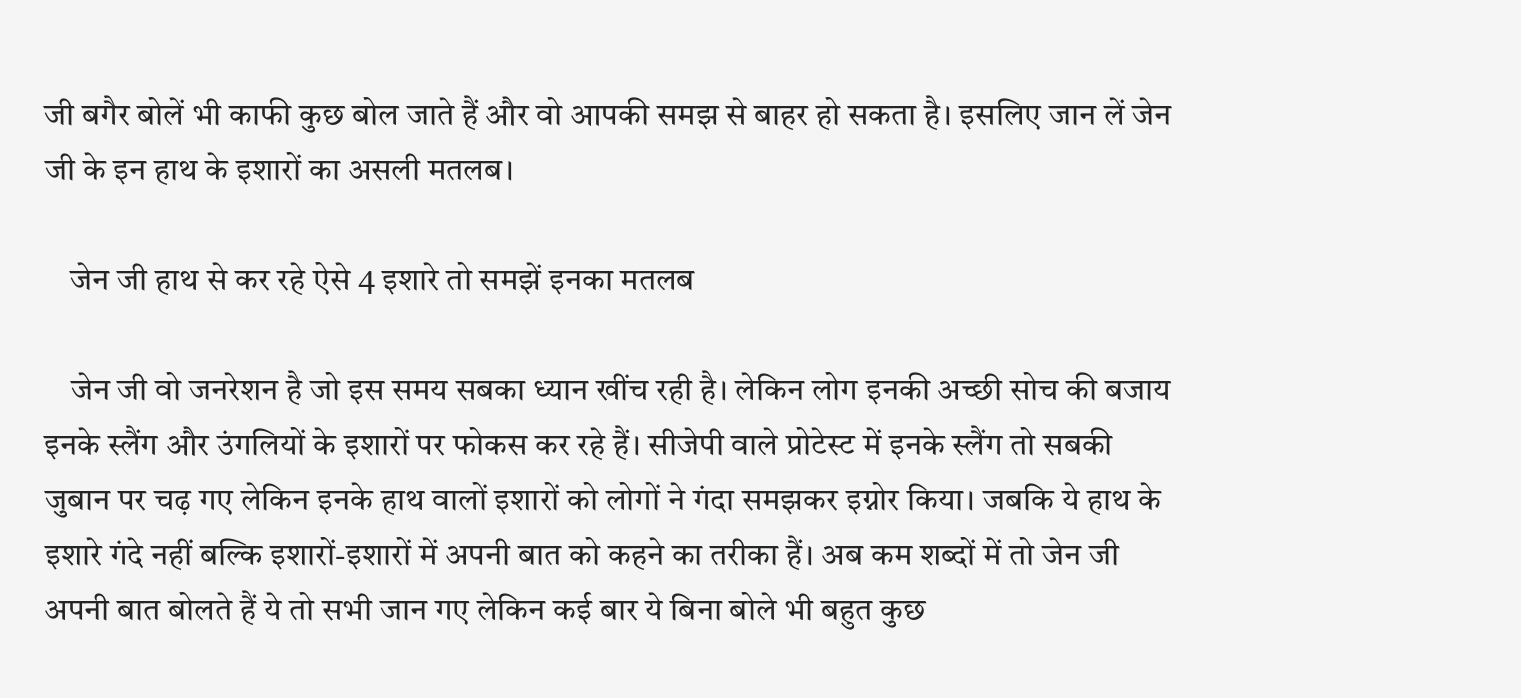जी बगैर बोलें भी काफी कुछ बोल जाते हैं और वो आपकी समझ से बाहर हो सकता है। इसलिए जान लें जेन जी के इन हाथ के इशारों का असली मतलब।

    जेन जी हाथ से कर रहे ऐसे 4 इशारे तो समझें इनका मतलब

    जेन जी वो जनरेशन है जो इस समय सबका ध्यान खींच रही है। लेकिन लोग इनकी अच्छी सोच की बजाय इनके स्लैंग और उंगलियों के इशारों पर फोकस कर रहे हैं। सीजेपी वाले प्रोटेस्ट में इनके स्लैंग तो सबकी जुबान पर चढ़ गए लेकिन इनके हाथ वालों इशारों को लोगों ने गंदा समझकर इग्नोर किया। जबकि ये हाथ के इशारे गंदे नहीं बल्कि इशारों-इशारों में अपनी बात को कहने का तरीका हैं। अब कम शब्दों में तो जेन जी अपनी बात बोलते हैं ये तो सभी जान गए लेकिन कई बार ये बिना बोले भी बहुत कुछ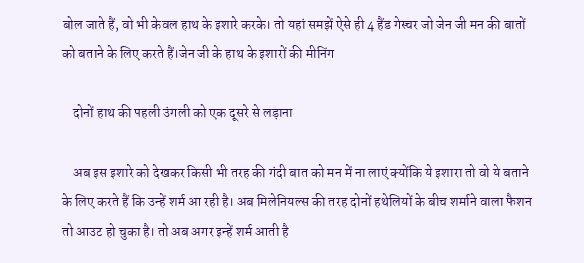बोल जाते हैं, वो भी केवल हाथ के इशारे करके। तो यहां समझें ऐसे ही 4 हैंड गेस्चर जो जेन जी मन की बातों को बताने के लिए करते हैं।जेन जी के हाथ के इशारों की मीनिंग

    दोनों हाथ की पहली उंगली को एक दूसरे से लड़ाना

    अब इस इशारे को देखकर किसी भी तरह की गंदी बात को मन में ना लाएं क्योंकि ये इशारा तो वो ये बताने के लिए करते हैं कि उन्हें शर्म आ रही है। अब मिलेनियल्स की तरह दोनों हथेलियों के बीच शर्माने वाला फैशन तो आउट हो चुका है। तो अब अगर इन्हें शर्म आती है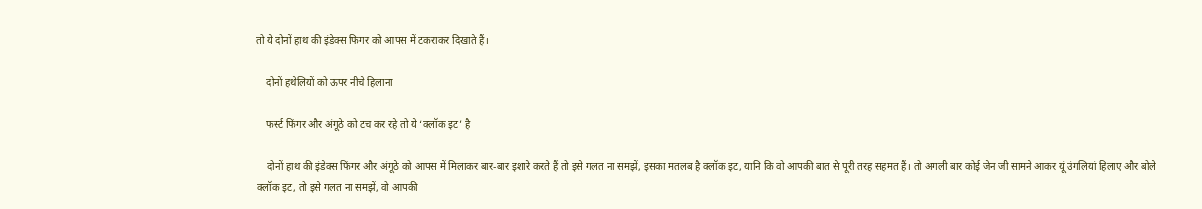तो ये दोनों हाथ की इंडेक्स फिगर को आपस में टकराकर दिखाते हैं।

    दोनों हथेलियों को ऊपर नीचे हिलाना

    फर्स्ट फिंगर और अंगूठे को टच कर रहे तो ये ‘क्लॉक इट’ है

    दोनों हाथ की इंडेक्स फिंगर और अंगूठे को आपस में मिलाकर बार-बार इशारे करते हैं तो इसे गलत ना समझें, इसका मतलब है क्लॉक इट, यानि कि वो आपकी बात से पूरी तरह सहमत हैं। तो अगली बार कोई जेन जी सामने आकर यूं उंगलियां हिलाए और बोले क्लॉक इट, तो इसे गलत ना समझें, वो आपकी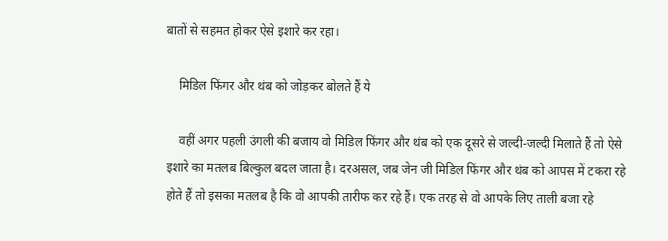बातों से सहमत होकर ऐसे इशारे कर रहा।

    मिडिल फिंगर और थंब को जोड़कर बोलते हैं ये

    वहीं अगर पहली उंगली की बजाय वो मिडिल फिंगर और थंब को एक दूसरे से जल्दी-जल्दी मिलाते हैं तो ऐसे इशारे का मतलब बिल्कुल बदल जाता है। दरअसल, जब जेन जी मिडिल फिंगर और थंब को आपस में टकरा रहे होते हैं तो इसका मतलब है कि वो आपकी तारीफ कर रहे हैं। एक तरह से वो आपके लिए ताली बजा रहे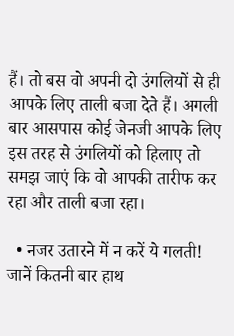हैं। तो बस वो अपनी दो उंगलियों से ही आपके लिए ताली बजा देते हैं। अगली बार आसपास कोई जेनजी आपके लिए इस तरह से उंगलियों को हिलाए तो समझ जाएं कि वो आपकी तारीफ कर रहा और ताली बजा रहा।

  • नजर उतारने में न करें ये गलती! जानें कितनी बार हाथ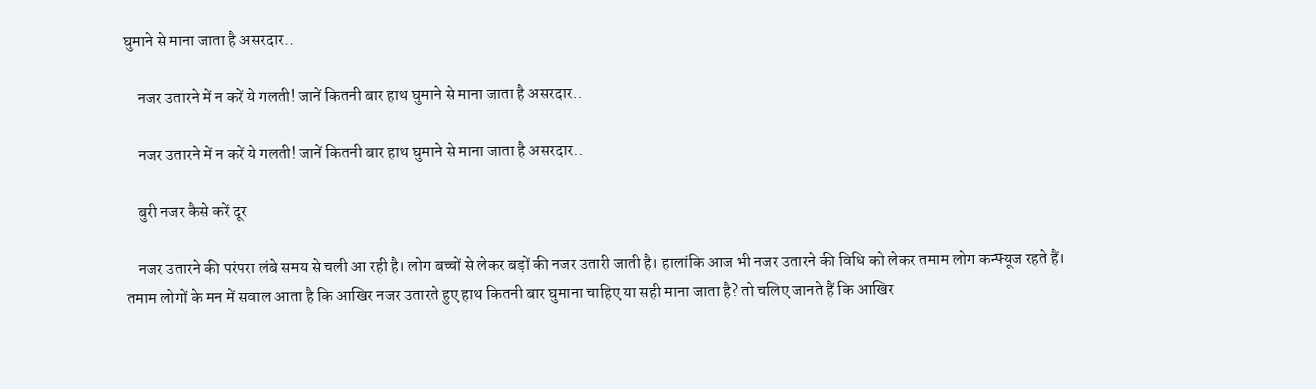घुमाने से माना जाता है असरदार..

    नजर उतारने में न करें ये गलती! जानें कितनी बार हाथ घुमाने से माना जाता है असरदार..

    नजर उतारने में न करें ये गलती! जानें कितनी बार हाथ घुमाने से माना जाता है असरदार..

    बुरी नजर कैसे करें दूर

    नजर उतारने की परंपरा लंबे समय से चली आ रही है। लोग बच्चों से लेकर बड़ों की नजर उतारी जाती है। हालांकि आज भी नजर उतारने की विधि को लेकर तमाम लोग कन्फ्यूज रहते हैं। तमाम लोगों के मन में सवाल आता है कि आखिर नजर उतारते हुए हाथ कितनी बार घुमाना चाहिए या सही माना जाता है? तो चलिए जानते हैं कि आखिर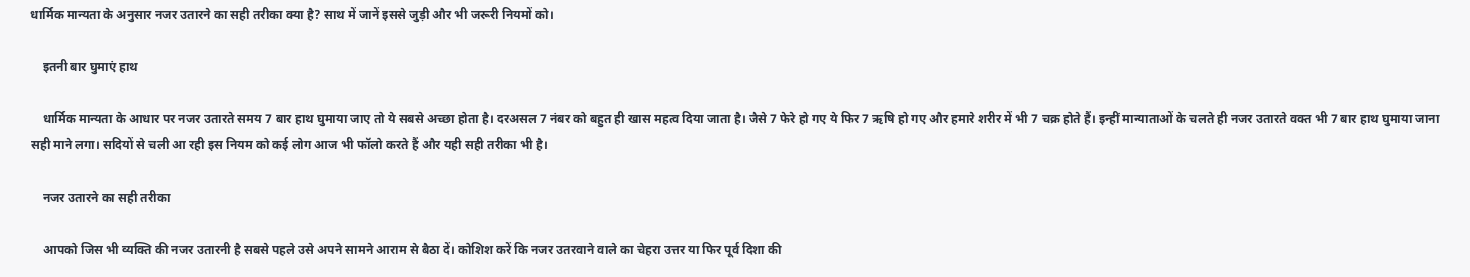धार्मिक मान्यता के अनुसार नजर उतारने का सही तरीका क्या है? साथ में जानें इससे जुड़ी और भी जरूरी नियमों को।

    इतनी बार घुमाएं हाथ

    धार्मिक मान्यता के आधार पर नजर उतारते समय 7 बार हाथ घुमाया जाए तो ये सबसे अच्छा होता है। दरअसल 7 नंबर को बहुत ही खास महत्व दिया जाता है। जैसे 7 फेरे हो गए ये फिर 7 ऋषि हो गए और हमारे शरीर में भी 7 चक्र होते हैं। इन्हीं मान्याताओं के चलते ही नजर उतारते वक्त भी 7 बार हाथ घुमाया जाना सही माने लगा। सदियों से चली आ रही इस नियम को कई लोग आज भी फॉलो करते हैं और यही सही तरीका भी है।

    नजर उतारने का सही तरीका

    आपको जिस भी व्यक्ति की नजर उतारनी है सबसे पहले उसे अपने सामने आराम से बैठा दें। कोशिश करें कि नजर उतरवाने वाले का चेहरा उत्तर या फिर पूर्व दिशा की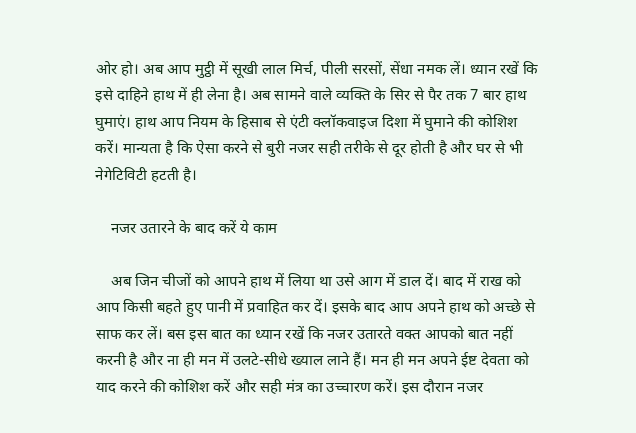ओर हो। अब आप मुट्ठी में सूखी लाल मिर्च, पीली सरसों, सेंधा नमक लें। ध्यान रखें कि इसे दाहिने हाथ में ही लेना है। अब सामने वाले व्यक्ति के सिर से पैर तक 7 बार हाथ घुमाएं। हाथ आप नियम के हिसाब से एंटी क्लॉकवाइज दिशा में घुमाने की कोशिश करें। मान्यता है कि ऐसा करने से बुरी नजर सही तरीके से दूर होती है और घर से भी नेगेटिविटी हटती है।

    नजर उतारने के बाद करें ये काम

    अब जिन चीजों को आपने हाथ में लिया था उसे आग में डाल दें। बाद में राख को आप किसी बहते हुए पानी में प्रवाहित कर दें। इसके बाद आप अपने हाथ को अच्छे से साफ कर लें। बस इस बात का ध्यान रखें कि नजर उतारते वक्त आपको बात नहीं करनी है और ना ही मन में उलटे-सीधे ख्याल लाने हैं। मन ही मन अपने ईष्ट देवता को याद करने की कोशिश करें और सही मंत्र का उच्चारण करें। इस दौरान नजर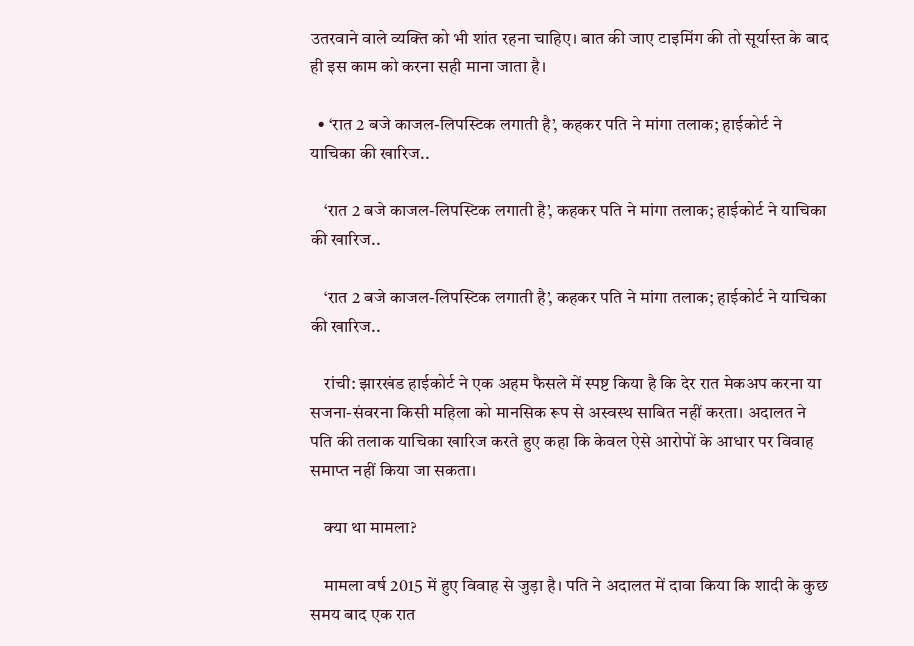उतरवाने वाले व्यक्ति को भी शांत रहना चाहिए। बात की जाए टाइमिंग की तो सूर्यास्त के बाद ही इस काम को करना सही माना जाता है।

  • ‘रात 2 बजे काजल-लिपस्टिक लगाती है’, कहकर पति ने मांगा तलाक; हाईकोर्ट ने याचिका की खारिज..

    ‘रात 2 बजे काजल-लिपस्टिक लगाती है’, कहकर पति ने मांगा तलाक; हाईकोर्ट ने याचिका की खारिज..

    ‘रात 2 बजे काजल-लिपस्टिक लगाती है’, कहकर पति ने मांगा तलाक; हाईकोर्ट ने याचिका की खारिज..

    रांची: झारखंड हाईकोर्ट ने एक अहम फैसले में स्पष्ट किया है कि देर रात मेकअप करना या सजना-संवरना किसी महिला को मानसिक रूप से अस्वस्थ साबित नहीं करता। अदालत ने पति की तलाक याचिका खारिज करते हुए कहा कि केवल ऐसे आरोपों के आधार पर विवाह समाप्त नहीं किया जा सकता।

    क्या था मामला?

    मामला वर्ष 2015 में हुए विवाह से जुड़ा है। पति ने अदालत में दावा किया कि शादी के कुछ समय बाद एक रात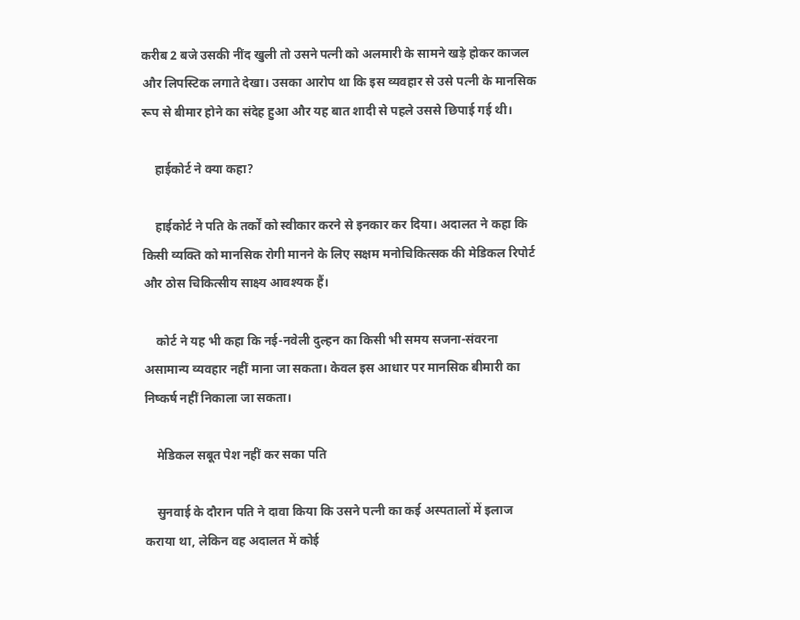करीब 2 बजे उसकी नींद खुली तो उसने पत्नी को अलमारी के सामने खड़े होकर काजल और लिपस्टिक लगाते देखा। उसका आरोप था कि इस व्यवहार से उसे पत्नी के मानसिक रूप से बीमार होने का संदेह हुआ और यह बात शादी से पहले उससे छिपाई गई थी।

    हाईकोर्ट ने क्या कहा?

    हाईकोर्ट ने पति के तर्कों को स्वीकार करने से इनकार कर दिया। अदालत ने कहा कि किसी व्यक्ति को मानसिक रोगी मानने के लिए सक्षम मनोचिकित्सक की मेडिकल रिपोर्ट और ठोस चिकित्सीय साक्ष्य आवश्यक हैं।

    कोर्ट ने यह भी कहा कि नई-नवेली दुल्हन का किसी भी समय सजना-संवरना असामान्य व्यवहार नहीं माना जा सकता। केवल इस आधार पर मानसिक बीमारी का निष्कर्ष नहीं निकाला जा सकता।

    मेडिकल सबूत पेश नहीं कर सका पति

    सुनवाई के दौरान पति ने दावा किया कि उसने पत्नी का कई अस्पतालों में इलाज कराया था, लेकिन वह अदालत में कोई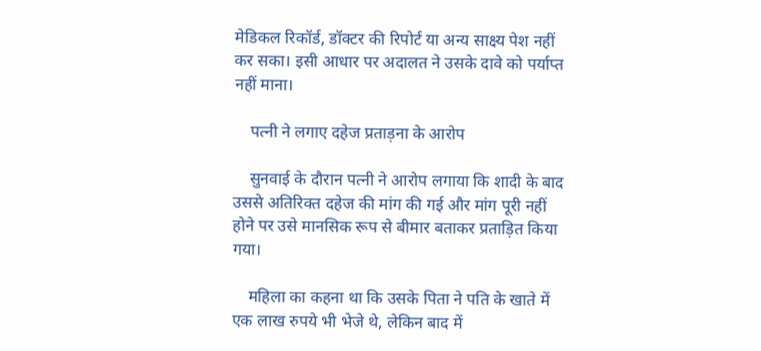मेडिकल रिकॉर्ड, डॉक्टर की रिपोर्ट या अन्य साक्ष्य पेश नहीं कर सका। इसी आधार पर अदालत ने उसके दावे को पर्याप्त नहीं माना।

    पत्नी ने लगाए दहेज प्रताड़ना के आरोप

    सुनवाई के दौरान पत्नी ने आरोप लगाया कि शादी के बाद उससे अतिरिक्त दहेज की मांग की गई और मांग पूरी नहीं होने पर उसे मानसिक रूप से बीमार बताकर प्रताड़ित किया गया।

    महिला का कहना था कि उसके पिता ने पति के खाते में एक लाख रुपये भी भेजे थे, लेकिन बाद में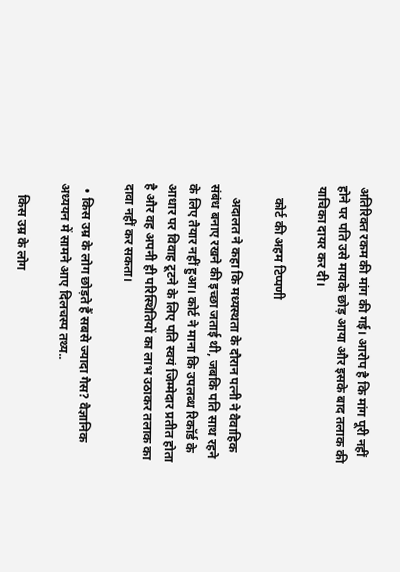अतिरिक्त रकम की मांग की गई। आरोप है कि मांग पूरी नहीं होने पर पति उसे मायके छोड़ आया और इसके बाद तलाक की याचिका दायर कर दी।

    कोर्ट की अहम टिप्पणी

    अदालत ने कहा कि मध्यस्थता के दौरान पत्नी ने वैवाहिक संबंध बनाए रखने की इच्छा जताई थी, जबकि पति साथ रहने के लिए तैयार नहीं हुआ। कोर्ट ने माना कि उपलब्ध रिकॉर्ड के आधार पर विवाह टूटने के लिए पति स्वयं जिम्मेदार प्रतीत होता है और वह अपनी ही परिस्थितियों का लाभ उठाकर तलाक का दावा नहीं कर सकता।

  • किस उम्र के लोग छोड़ते हैं सबसे ज्यादा गैस? वैज्ञानिक अध्ययन में सामने आए दिलचस्प तथ्य..

    किस उम्र के लोग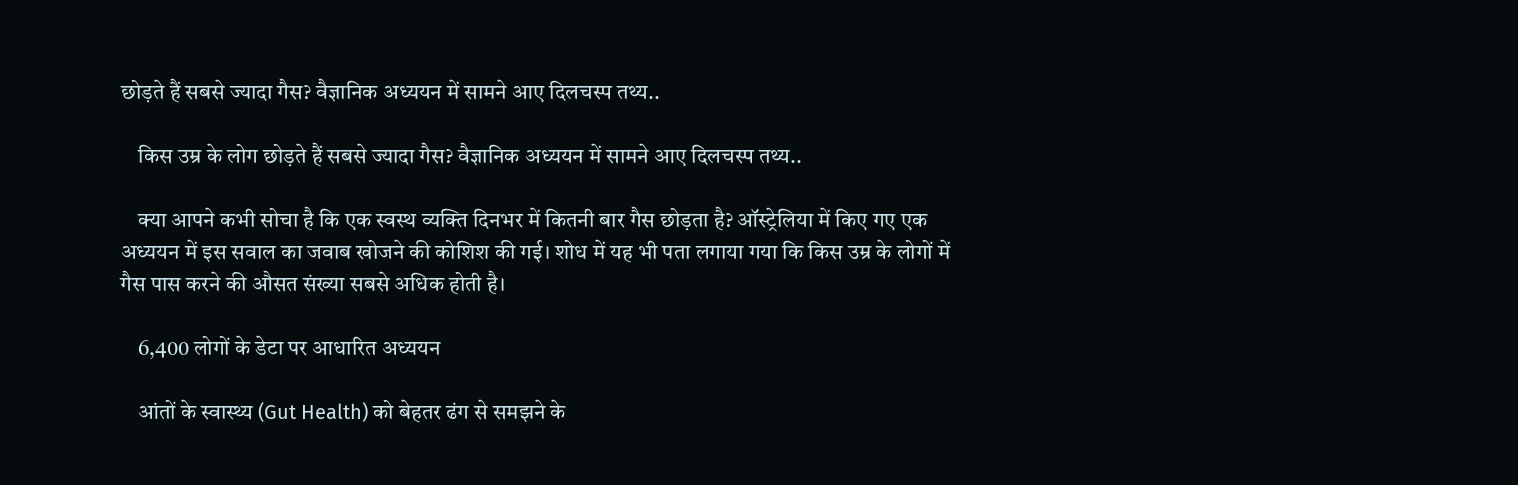छोड़ते हैं सबसे ज्यादा गैस? वैज्ञानिक अध्ययन में सामने आए दिलचस्प तथ्य..

    किस उम्र के लोग छोड़ते हैं सबसे ज्यादा गैस? वैज्ञानिक अध्ययन में सामने आए दिलचस्प तथ्य..

    क्या आपने कभी सोचा है कि एक स्वस्थ व्यक्ति दिनभर में कितनी बार गैस छोड़ता है? ऑस्ट्रेलिया में किए गए एक अध्ययन में इस सवाल का जवाब खोजने की कोशिश की गई। शोध में यह भी पता लगाया गया कि किस उम्र के लोगों में गैस पास करने की औसत संख्या सबसे अधिक होती है।

    6,400 लोगों के डेटा पर आधारित अध्ययन

    आंतों के स्वास्थ्य (Gut Health) को बेहतर ढंग से समझने के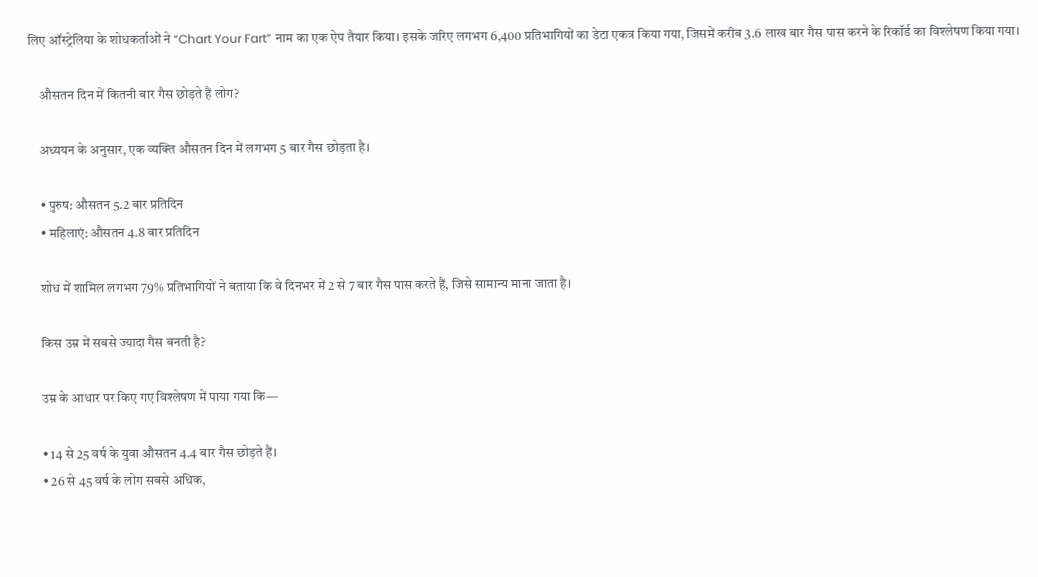लिए ऑस्ट्रेलिया के शोधकर्ताओं ने “Chart Your Fart” नाम का एक ऐप तैयार किया। इसके जरिए लगभग 6,400 प्रतिभागियों का डेटा एकत्र किया गया, जिसमें करीब 3.6 लाख बार गैस पास करने के रिकॉर्ड का विश्लेषण किया गया।

    औसतन दिन में कितनी बार गैस छोड़ते हैं लोग?

    अध्ययन के अनुसार, एक व्यक्ति औसतन दिन में लगभग 5 बार गैस छोड़ता है।

    • पुरुष: औसतन 5.2 बार प्रतिदिन
    • महिलाएं: औसतन 4.8 बार प्रतिदिन

    शोध में शामिल लगभग 79% प्रतिभागियों ने बताया कि वे दिनभर में 2 से 7 बार गैस पास करते हैं, जिसे सामान्य माना जाता है।

    किस उम्र में सबसे ज्यादा गैस बनती है?

    उम्र के आधार पर किए गए विश्लेषण में पाया गया कि—

    • 14 से 25 वर्ष के युवा औसतन 4.4 बार गैस छोड़ते हैं।
    • 26 से 45 वर्ष के लोग सबसे अधिक,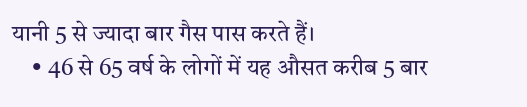यानी 5 से ज्यादा बार गैस पास करते हैं।
    • 46 से 65 वर्ष के लोगों में यह औसत करीब 5 बार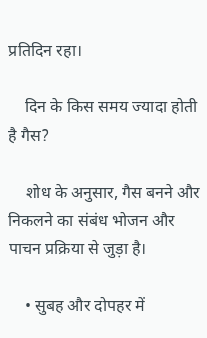प्रतिदिन रहा।

    दिन के किस समय ज्यादा होती है गैस?

    शोध के अनुसार, गैस बनने और निकलने का संबंध भोजन और पाचन प्रक्रिया से जुड़ा है।

    • सुबह और दोपहर में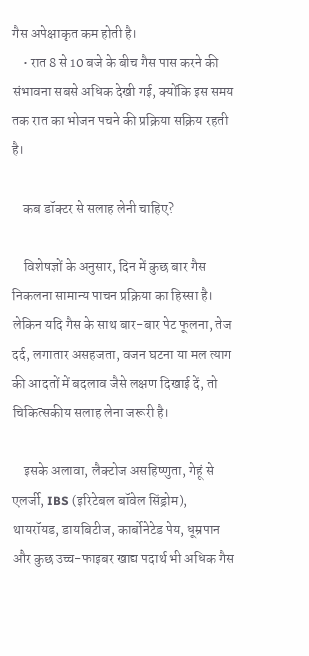गैस अपेक्षाकृत कम होती है।
    • रात 8 से 10 बजे के बीच गैस पास करने की संभावना सबसे अधिक देखी गई, क्योंकि इस समय तक रात का भोजन पचने की प्रक्रिया सक्रिय रहती है।

    कब डॉक्टर से सलाह लेनी चाहिए?

    विशेषज्ञों के अनुसार, दिन में कुछ बार गैस निकलना सामान्य पाचन प्रक्रिया का हिस्सा है। लेकिन यदि गैस के साथ बार-बार पेट फूलना, तेज दर्द, लगातार असहजता, वजन घटना या मल त्याग की आदतों में बदलाव जैसे लक्षण दिखाई दें, तो चिकित्सकीय सलाह लेना जरूरी है।

    इसके अलावा, लैक्टोज असहिष्णुता, गेहूं से एलर्जी, IBS (इरिटेबल बॉवेल सिंड्रोम), थायरॉयड, डायबिटीज, कार्बोनेटेड पेय, धूम्रपान और कुछ उच्च-फाइबर खाद्य पदार्थ भी अधिक गैस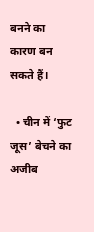बनने का कारण बन सकते हैं।

  • चीन में ‘फुट जूस’ बेचने का अजीब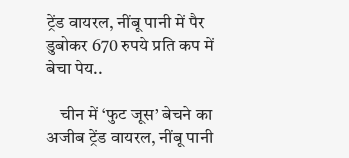ट्रेंड वायरल, नींबू पानी में पैर डुबोकर 670 रुपये प्रति कप में बेचा पेय..

    चीन में ‘फुट जूस’ बेचने का अजीब ट्रेंड वायरल, नींबू पानी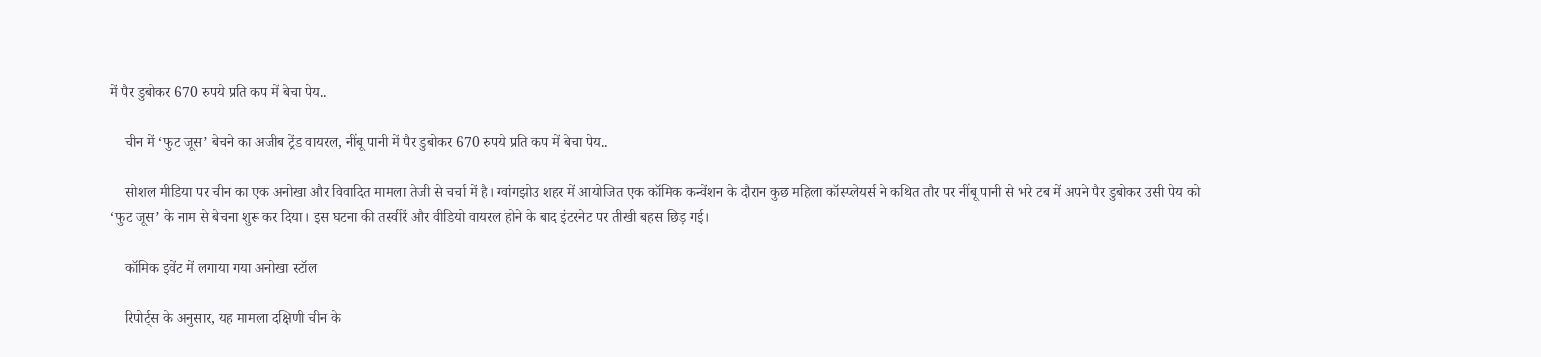में पैर डुबोकर 670 रुपये प्रति कप में बेचा पेय..

    चीन में ‘फुट जूस’ बेचने का अजीब ट्रेंड वायरल, नींबू पानी में पैर डुबोकर 670 रुपये प्रति कप में बेचा पेय..

    सोशल मीडिया पर चीन का एक अनोखा और विवादित मामला तेजी से चर्चा में है। ग्वांगझोउ शहर में आयोजित एक कॉमिक कन्वेंशन के दौरान कुछ महिला कॉस्प्लेयर्स ने कथित तौर पर नींबू पानी से भरे टब में अपने पैर डुबोकर उसी पेय को ‘फुट जूस’ के नाम से बेचना शुरू कर दिया। इस घटना की तस्वीरें और वीडियो वायरल होने के बाद इंटरनेट पर तीखी बहस छिड़ गई।

    कॉमिक इवेंट में लगाया गया अनोखा स्टॉल

    रिपोर्ट्स के अनुसार, यह मामला दक्षिणी चीन के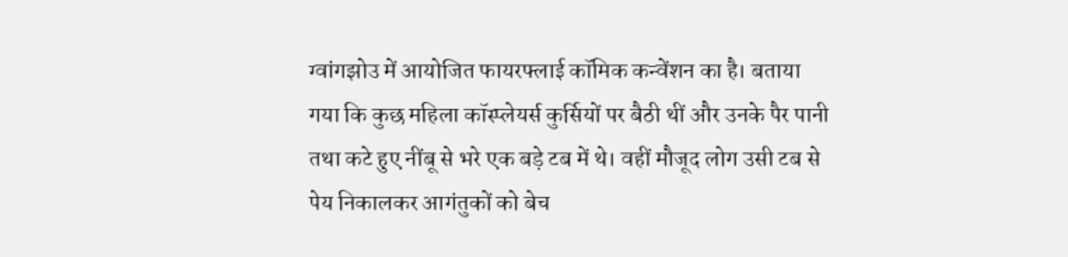ग्वांगझोउ में आयोजित फायरफ्लाई कॉमिक कन्वेंशन का है। बताया गया कि कुछ महिला कॉस्प्लेयर्स कुर्सियों पर बैठी थीं और उनके पैर पानी तथा कटे हुए नींबू से भरे एक बड़े टब में थे। वहीं मौजूद लोग उसी टब से पेय निकालकर आगंतुकों को बेच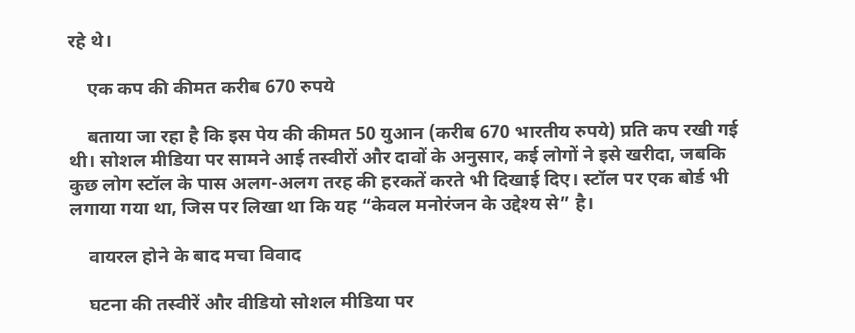रहे थे।

    एक कप की कीमत करीब 670 रुपये

    बताया जा रहा है कि इस पेय की कीमत 50 युआन (करीब 670 भारतीय रुपये) प्रति कप रखी गई थी। सोशल मीडिया पर सामने आई तस्वीरों और दावों के अनुसार, कई लोगों ने इसे खरीदा, जबकि कुछ लोग स्टॉल के पास अलग-अलग तरह की हरकतें करते भी दिखाई दिए। स्टॉल पर एक बोर्ड भी लगाया गया था, जिस पर लिखा था कि यह “केवल मनोरंजन के उद्देश्य से” है।

    वायरल होने के बाद मचा विवाद

    घटना की तस्वीरें और वीडियो सोशल मीडिया पर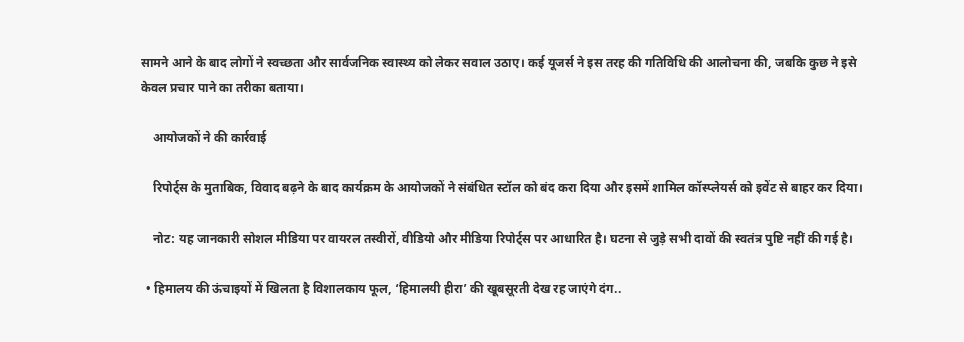सामने आने के बाद लोगों ने स्वच्छता और सार्वजनिक स्वास्थ्य को लेकर सवाल उठाए। कई यूजर्स ने इस तरह की गतिविधि की आलोचना की, जबकि कुछ ने इसे केवल प्रचार पाने का तरीका बताया।

    आयोजकों ने की कार्रवाई

    रिपोर्ट्स के मुताबिक, विवाद बढ़ने के बाद कार्यक्रम के आयोजकों ने संबंधित स्टॉल को बंद करा दिया और इसमें शामिल कॉस्प्लेयर्स को इवेंट से बाहर कर दिया।

    नोट: यह जानकारी सोशल मीडिया पर वायरल तस्वीरों, वीडियो और मीडिया रिपोर्ट्स पर आधारित है। घटना से जुड़े सभी दावों की स्वतंत्र पुष्टि नहीं की गई है।

  • हिमालय की ऊंचाइयों में खिलता है विशालकाय फूल, ‘हिमालयी हीरा’ की खूबसूरती देख रह जाएंगे दंग..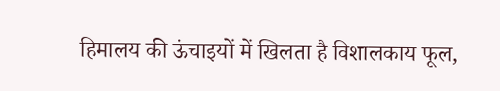हिमालय की ऊंचाइयों में खिलता है विशालकाय फूल,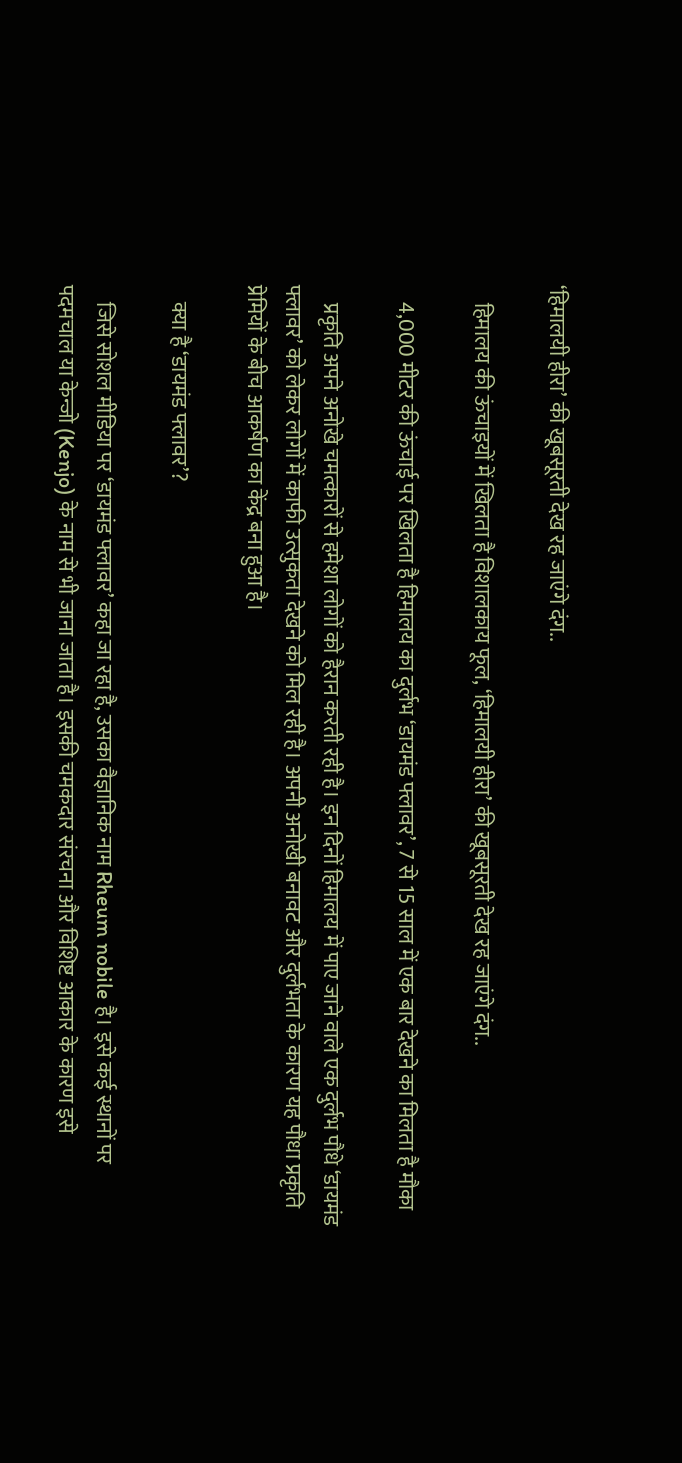‘हिमालयी हीरा’ की खूबसूरती देख रह जाएंगे दंग..

    हिमालय की ऊंचाइयों में खिलता है विशालकाय फूल, ‘हिमालयी हीरा’ की खूबसूरती देख रह जाएंगे दंग..

    4,000 मीटर की ऊंचाई पर खिलता है हिमालय का दुर्लभ ‘डायमंड फ्लावर’, 7 से 15 साल में एक बार देखने का मिलता है मौका

    प्रकृति अपने अनोखे चमत्कारों से हमेशा लोगों को हैरान करती रही है। इन दिनों हिमालय में पाए जाने वाले एक दुर्लभ पौधे ‘डायमंड फ्लावर’ को लेकर लोगों में काफी उत्सुकता देखने को मिल रही है। अपनी अनोखी बनावट और दुर्लभता के कारण यह पौधा प्रकृति प्रेमियों के बीच आकर्षण का केंद्र बना हुआ है।

    क्या है ‘डायमंड फ्लावर’?

    जिसे सोशल मीडिया पर ‘डायमंड फ्लावर’ कहा जा रहा है, उसका वैज्ञानिक नाम Rheum nobile है। इसे कई स्थानों पर पदमचाल या केन्जो (Kenjo) के नाम से भी जाना जाता है। इसकी चमकदार संरचना और विशिष्ट आकार के कारण इसे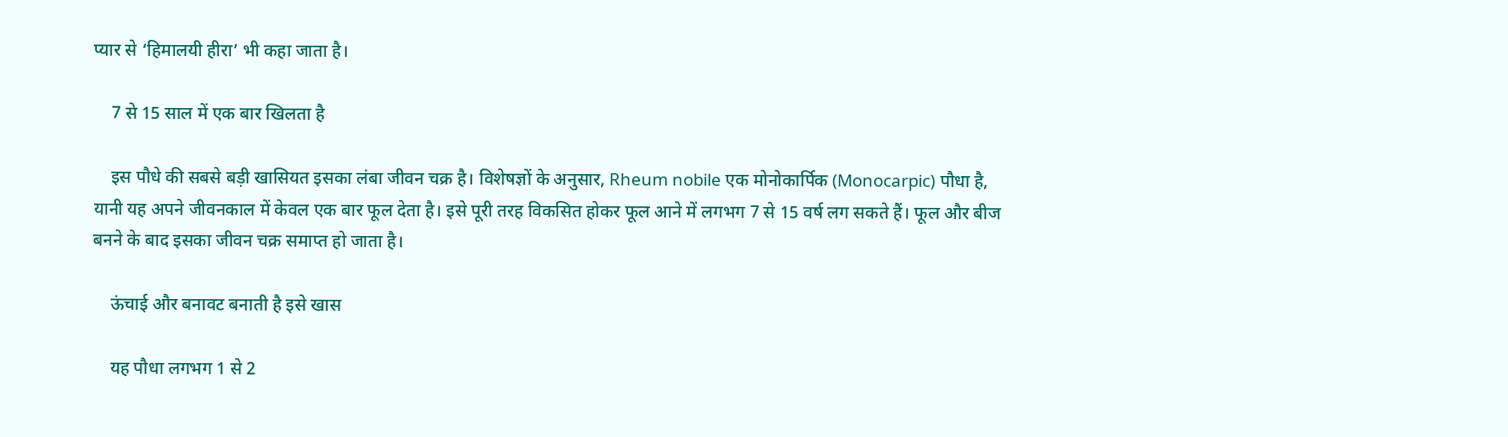प्यार से ‘हिमालयी हीरा’ भी कहा जाता है।

    7 से 15 साल में एक बार खिलता है

    इस पौधे की सबसे बड़ी खासियत इसका लंबा जीवन चक्र है। विशेषज्ञों के अनुसार, Rheum nobile एक मोनोकार्पिक (Monocarpic) पौधा है, यानी यह अपने जीवनकाल में केवल एक बार फूल देता है। इसे पूरी तरह विकसित होकर फूल आने में लगभग 7 से 15 वर्ष लग सकते हैं। फूल और बीज बनने के बाद इसका जीवन चक्र समाप्त हो जाता है।

    ऊंचाई और बनावट बनाती है इसे खास

    यह पौधा लगभग 1 से 2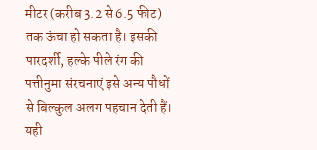मीटर (करीब 3.2 से 6.5 फीट) तक ऊंचा हो सकता है। इसकी पारदर्शी, हल्के पीले रंग की पत्तीनुमा संरचनाएं इसे अन्य पौधों से बिल्कुल अलग पहचान देती हैं। यही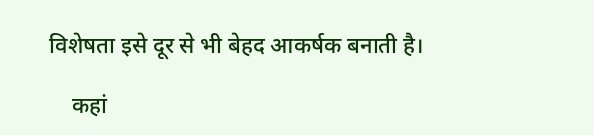विशेषता इसे दूर से भी बेहद आकर्षक बनाती है।

    कहां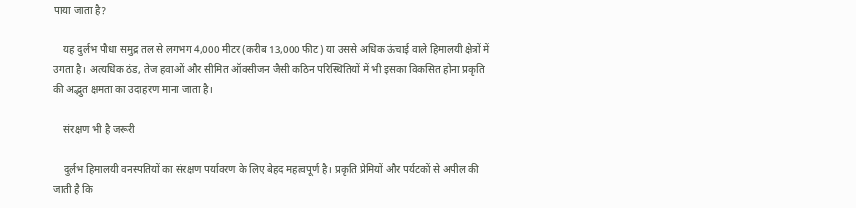पाया जाता है?

    यह दुर्लभ पौधा समुद्र तल से लगभग 4,000 मीटर (करीब 13,000 फीट) या उससे अधिक ऊंचाई वाले हिमालयी क्षेत्रों में उगता है। अत्यधिक ठंड, तेज हवाओं और सीमित ऑक्सीजन जैसी कठिन परिस्थितियों में भी इसका विकसित होना प्रकृति की अद्भुत क्षमता का उदाहरण माना जाता है।

    संरक्षण भी है जरूरी

    दुर्लभ हिमालयी वनस्पतियों का संरक्षण पर्यावरण के लिए बेहद महत्वपूर्ण है। प्रकृति प्रेमियों और पर्यटकों से अपील की जाती है कि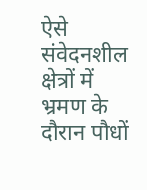ऐसे संवेदनशील क्षेत्रों में भ्रमण के दौरान पौधों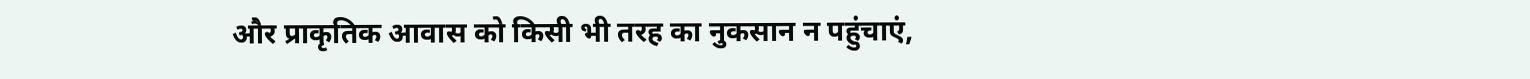और प्राकृतिक आवास को किसी भी तरह का नुकसान न पहुंचाएं,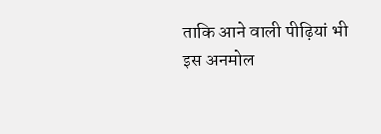ताकि आने वाली पीढ़ियां भी इस अनमोल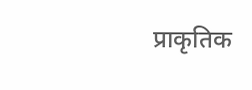प्राकृतिक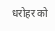धरोहर को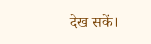देख सकें।